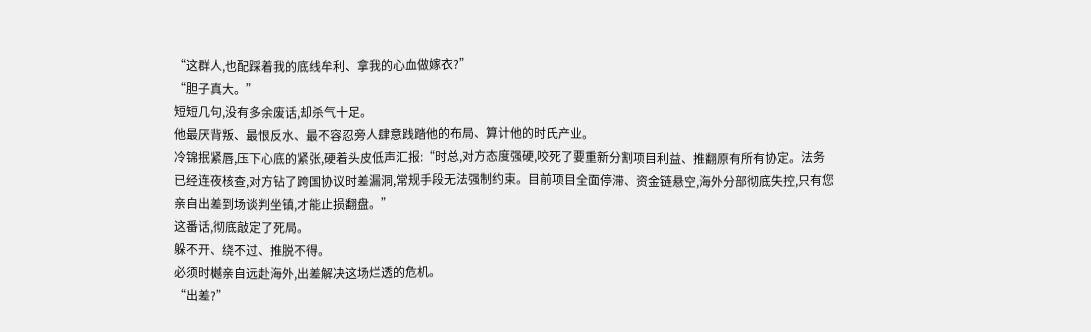“这群人,也配踩着我的底线牟利、拿我的心血做嫁衣?”
“胆子真大。”
短短几句,没有多余废话,却杀气十足。
他最厌背叛、最恨反水、最不容忍旁人肆意践踏他的布局、算计他的时氏产业。
冷锦抿紧唇,压下心底的紧张,硬着头皮低声汇报:“时总,对方态度强硬,咬死了要重新分割项目利益、推翻原有所有协定。法务已经连夜核查,对方钻了跨国协议时差漏洞,常规手段无法强制约束。目前项目全面停滞、资金链悬空,海外分部彻底失控,只有您亲自出差到场谈判坐镇,才能止损翻盘。”
这番话,彻底敲定了死局。
躲不开、绕不过、推脱不得。
必须时樾亲自远赴海外,出差解决这场烂透的危机。
“出差?”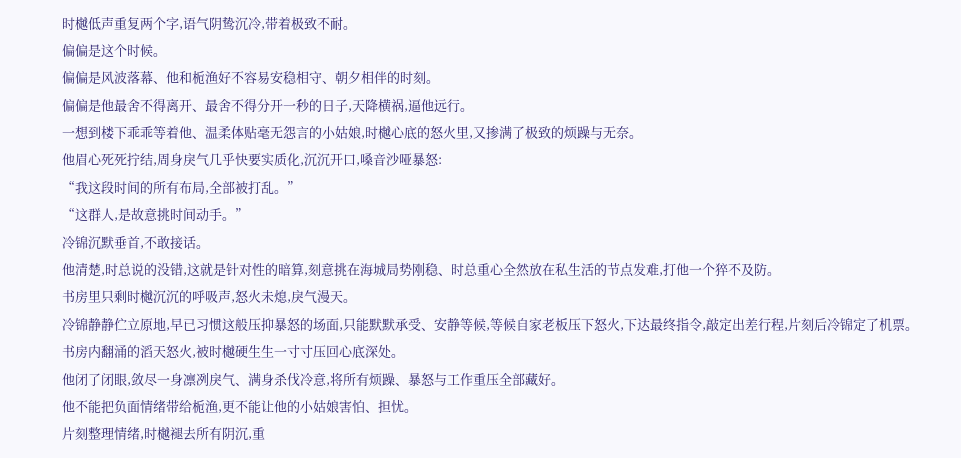时樾低声重复两个字,语气阴鸷沉冷,带着极致不耐。
偏偏是这个时候。
偏偏是风波落幕、他和栀渔好不容易安稳相守、朝夕相伴的时刻。
偏偏是他最舍不得离开、最舍不得分开一秒的日子,天降横祸,逼他远行。
一想到楼下乖乖等着他、温柔体贴毫无怨言的小姑娘,时樾心底的怒火里,又掺满了极致的烦躁与无奈。
他眉心死死拧结,周身戾气几乎快要实质化,沉沉开口,嗓音沙哑暴怒:
“我这段时间的所有布局,全部被打乱。”
“这群人,是故意挑时间动手。”
冷锦沉默垂首,不敢接话。
他清楚,时总说的没错,这就是针对性的暗算,刻意挑在海城局势刚稳、时总重心全然放在私生活的节点发难,打他一个猝不及防。
书房里只剩时樾沉沉的呼吸声,怒火未熄,戾气漫天。
冷锦静静伫立原地,早已习惯这般压抑暴怒的场面,只能默默承受、安静等候,等候自家老板压下怒火,下达最终指令,敲定出差行程,片刻后冷锦定了机票。
书房内翻涌的滔天怒火,被时樾硬生生一寸寸压回心底深处。
他闭了闭眼,敛尽一身凛冽戾气、满身杀伐冷意,将所有烦躁、暴怒与工作重压全部藏好。
他不能把负面情绪带给栀渔,更不能让他的小姑娘害怕、担忧。
片刻整理情绪,时樾褪去所有阴沉,重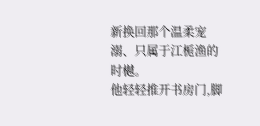新换回那个温柔宠溺、只属于江栀渔的时樾。
他轻轻推开书房门,脚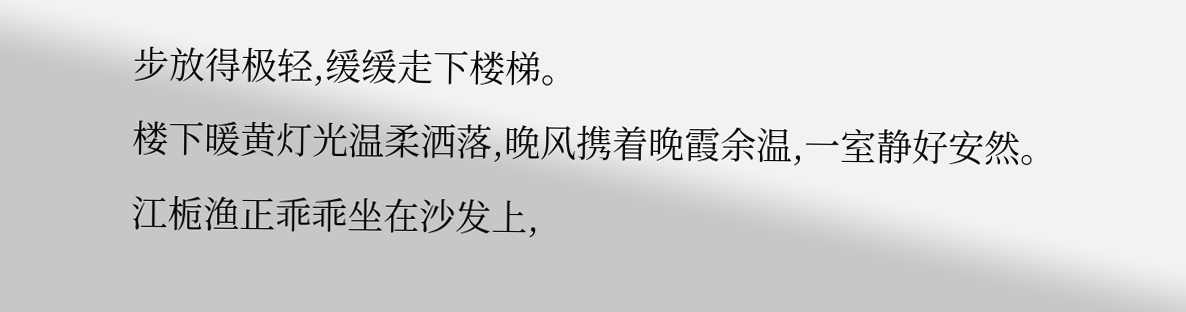步放得极轻,缓缓走下楼梯。
楼下暖黄灯光温柔洒落,晚风携着晚霞余温,一室静好安然。
江栀渔正乖乖坐在沙发上,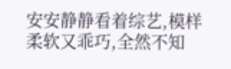安安静静看着综艺,模样柔软又乖巧,全然不知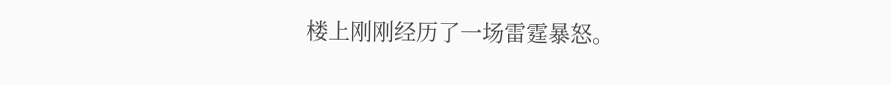楼上刚刚经历了一场雷霆暴怒。